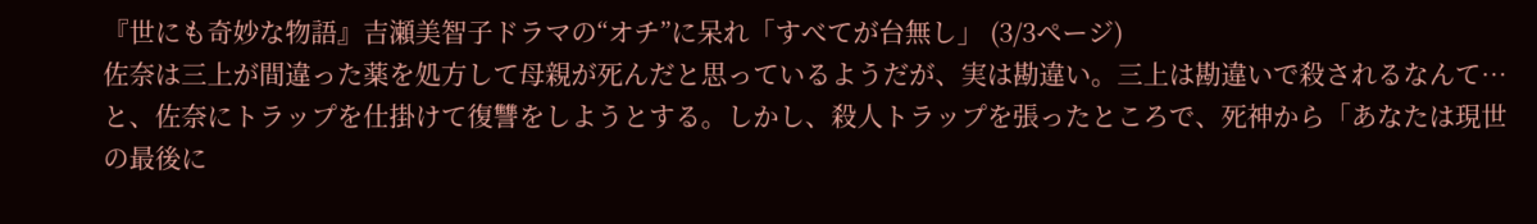『世にも奇妙な物語』吉瀬美智子ドラマの“オチ”に呆れ「すべてが台無し」 (3/3ページ)
佐奈は三上が間違った薬を処方して母親が死んだと思っているようだが、実は勘違い。三上は勘違いで殺されるなんて…と、佐奈にトラップを仕掛けて復讐をしようとする。しかし、殺人トラップを張ったところで、死神から「あなたは現世の最後に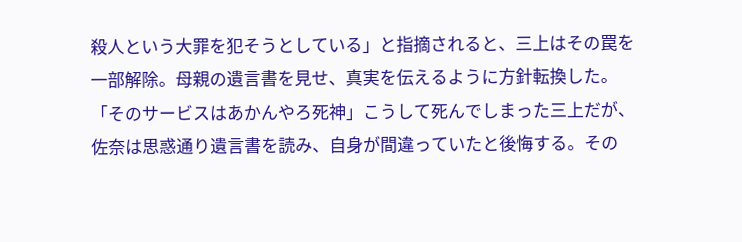殺人という大罪を犯そうとしている」と指摘されると、三上はその罠を一部解除。母親の遺言書を見せ、真実を伝えるように方針転換した。
「そのサービスはあかんやろ死神」こうして死んでしまった三上だが、佐奈は思惑通り遺言書を読み、自身が間違っていたと後悔する。その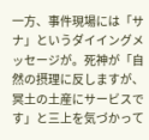一方、事件現場には「サナ」というダイイングメッセージが。死神が「自然の摂理に反しますが、冥土の土産にサービスです」と三上を気づかって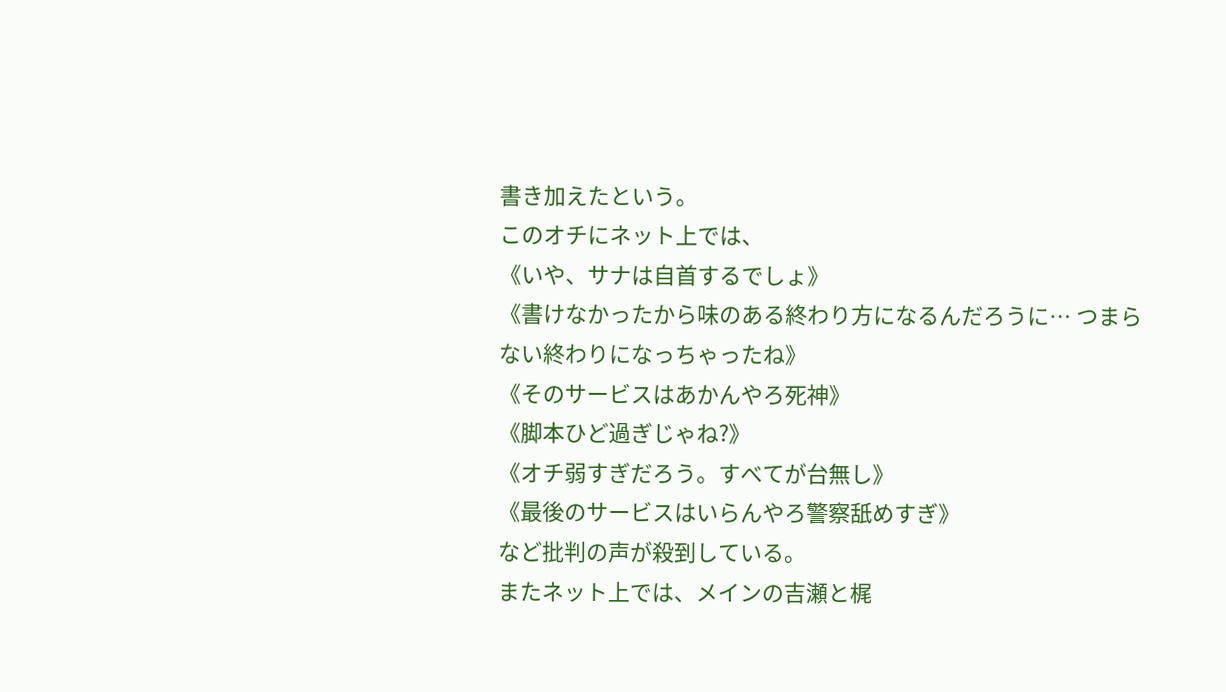書き加えたという。
このオチにネット上では、
《いや、サナは自首するでしょ》
《書けなかったから味のある終わり方になるんだろうに… つまらない終わりになっちゃったね》
《そのサービスはあかんやろ死神》
《脚本ひど過ぎじゃね?》
《オチ弱すぎだろう。すべてが台無し》
《最後のサービスはいらんやろ警察舐めすぎ》
など批判の声が殺到している。
またネット上では、メインの吉瀬と梶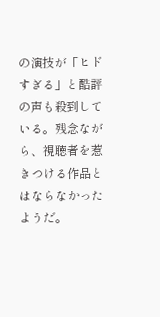の演技が「ヒドすぎる」と酷評の声も殺到している。残念ながら、視聴者を惹きつける作品とはならなかったようだ。